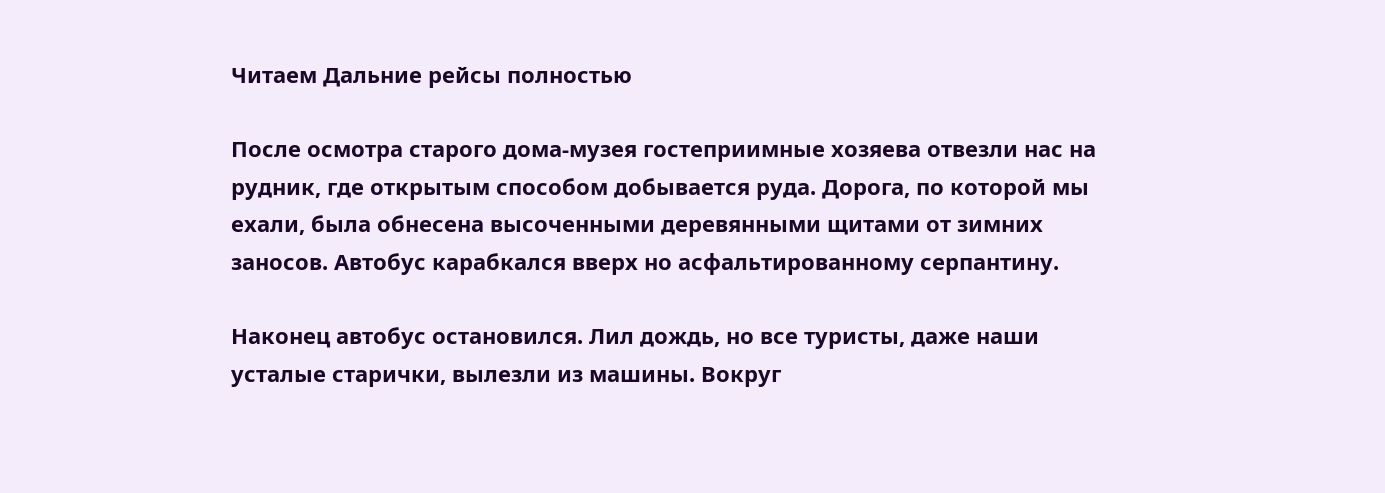Читаем Дальние рейсы полностью

После осмотра старого дома-музея гостеприимные хозяева отвезли нас на рудник, где открытым способом добывается руда. Дорога, по которой мы ехали, была обнесена высоченными деревянными щитами от зимних заносов. Автобус карабкался вверх но асфальтированному серпантину.

Наконец автобус остановился. Лил дождь, но все туристы, даже наши усталые старички, вылезли из машины. Вокруг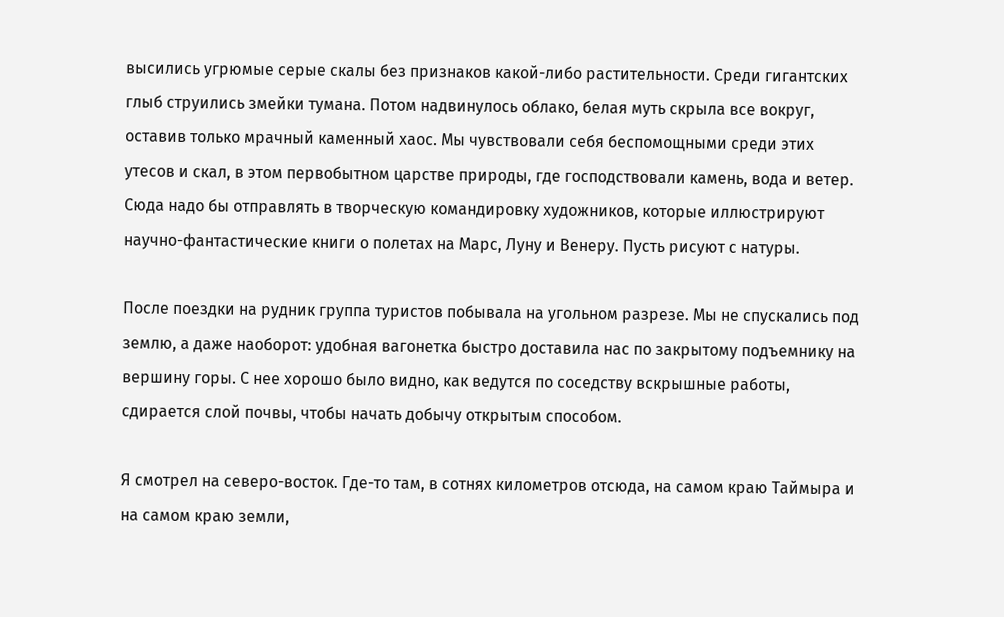высились угрюмые серые скалы без признаков какой-либо растительности. Среди гигантских глыб струились змейки тумана. Потом надвинулось облако, белая муть скрыла все вокруг, оставив только мрачный каменный хаос. Мы чувствовали себя беспомощными среди этих утесов и скал, в этом первобытном царстве природы, где господствовали камень, вода и ветер. Сюда надо бы отправлять в творческую командировку художников, которые иллюстрируют научно-фантастические книги о полетах на Марс, Луну и Венеру. Пусть рисуют с натуры.

После поездки на рудник группа туристов побывала на угольном разрезе. Мы не спускались под землю, а даже наоборот: удобная вагонетка быстро доставила нас по закрытому подъемнику на вершину горы. С нее хорошо было видно, как ведутся по соседству вскрышные работы, сдирается слой почвы, чтобы начать добычу открытым способом.

Я смотрел на северо-восток. Где-то там, в сотнях километров отсюда, на самом краю Таймыра и на самом краю земли,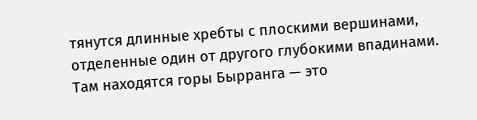тянутся длинные хребты с плоскими вершинами, отделенные один от другого глубокими впадинами. Там находятся горы Бырранга — это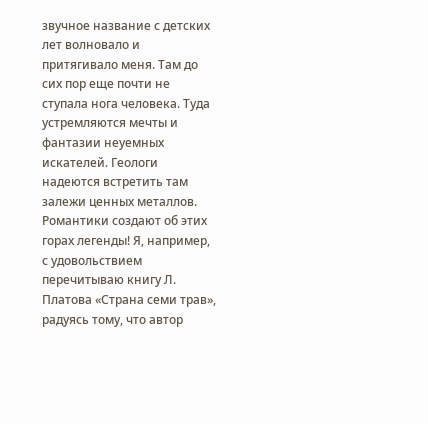звучное название с детских лет волновало и притягивало меня. Там до сих пор еще почти не ступала нога человека. Туда устремляются мечты и фантазии неуемных искателей. Геологи надеются встретить там залежи ценных металлов. Романтики создают об этих горах легенды! Я, например, с удовольствием перечитываю книгу Л. Платова «Страна семи трав», радуясь тому, что автор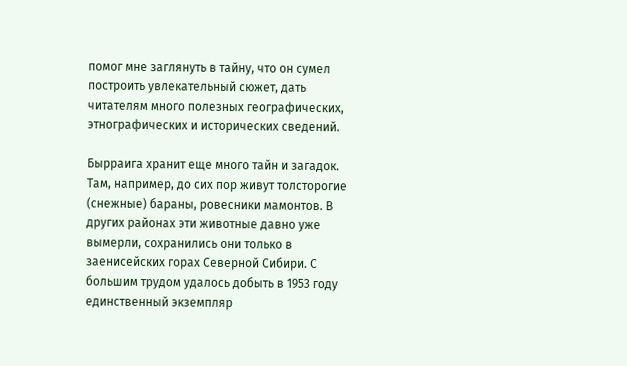помог мне заглянуть в тайну, что он сумел построить увлекательный сюжет, дать читателям много полезных географических, этнографических и исторических сведений.

Бырраига хранит еще много тайн и загадок. Там, например, до сих пор живут толсторогие (снежные) бараны, ровесники мамонтов. В других районах эти животные давно уже вымерли, сохранились они только в заенисейских горах Северной Сибири. С большим трудом удалось добыть в 1953 году единственный экземпляр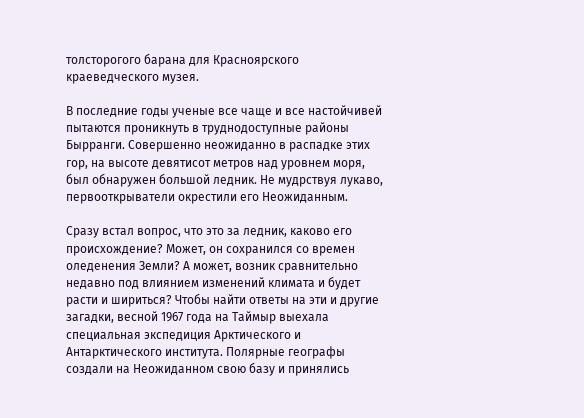толсторогого барана для Красноярского краеведческого музея.

В последние годы ученые все чаще и все настойчивей пытаются проникнуть в труднодоступные районы Бырранги. Совершенно неожиданно в распадке этих гор, на высоте девятисот метров над уровнем моря, был обнаружен большой ледник. Не мудрствуя лукаво, первооткрыватели окрестили его Неожиданным.

Сразу встал вопрос, что это за ледник, каково его происхождение? Может, он сохранился со времен оледенения Земли? А может, возник сравнительно недавно под влиянием изменений климата и будет расти и шириться? Чтобы найти ответы на эти и другие загадки, весной 1967 года на Таймыр выехала специальная экспедиция Арктического и Антарктического института. Полярные географы создали на Неожиданном свою базу и принялись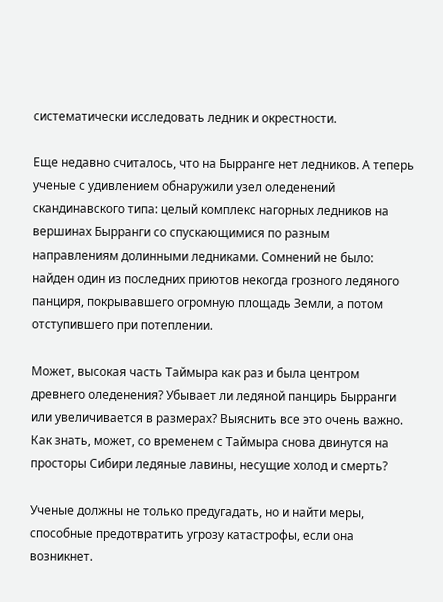систематически исследовать ледник и окрестности.

Еще недавно считалось, что на Бырранге нет ледников. А теперь ученые с удивлением обнаружили узел оледенений скандинавского типа: целый комплекс нагорных ледников на вершинах Бырранги со спускающимися по разным направлениям долинными ледниками. Сомнений не было: найден один из последних приютов некогда грозного ледяного панциря, покрывавшего огромную площадь Земли, а потом отступившего при потеплении.

Может, высокая часть Таймыра как раз и была центром древнего оледенения? Убывает ли ледяной панцирь Бырранги или увеличивается в размерах? Выяснить все это очень важно. Как знать, может, со временем с Таймыра снова двинутся на просторы Сибири ледяные лавины, несущие холод и смерть?

Ученые должны не только предугадать, но и найти меры, способные предотвратить угрозу катастрофы, если она возникнет.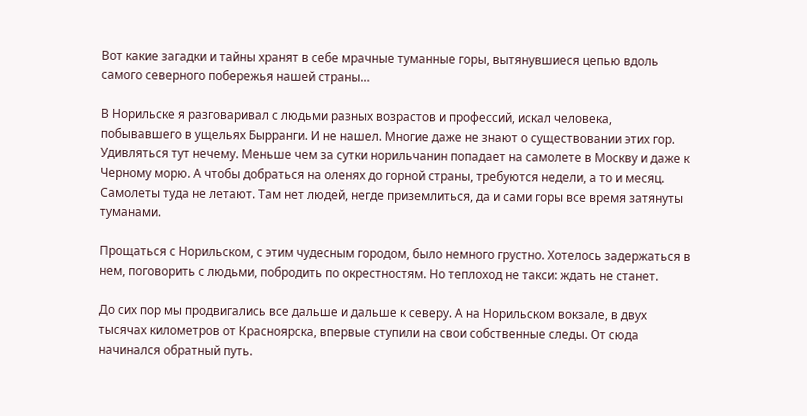Вот какие загадки и тайны хранят в себе мрачные туманные горы, вытянувшиеся цепью вдоль самого северного побережья нашей страны…

В Норильске я разговаривал с людьми разных возрастов и профессий, искал человека, побывавшего в ущельях Бырранги. И не нашел. Многие даже не знают о существовании этих гор. Удивляться тут нечему. Меньше чем за сутки норильчанин попадает на самолете в Москву и даже к Черному морю. А чтобы добраться на оленях до горной страны, требуются недели, а то и месяц. Самолеты туда не летают. Там нет людей, негде приземлиться, да и сами горы все время затянуты туманами.

Прощаться с Норильском, с этим чудесным городом, было немного грустно. Хотелось задержаться в нем, поговорить с людьми, побродить по окрестностям. Но теплоход не такси: ждать не станет.

До сих пор мы продвигались все дальше и дальше к северу. А на Норильском вокзале, в двух тысячах километров от Красноярска, впервые ступили на свои собственные следы. От сюда начинался обратный путь.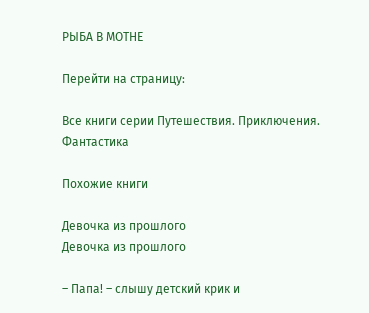РЫБА В МОТНЕ

Перейти на страницу:

Все книги серии Путешествия. Приключения. Фантастика

Похожие книги

Девочка из прошлого
Девочка из прошлого

– Папа! – слышу детский крик и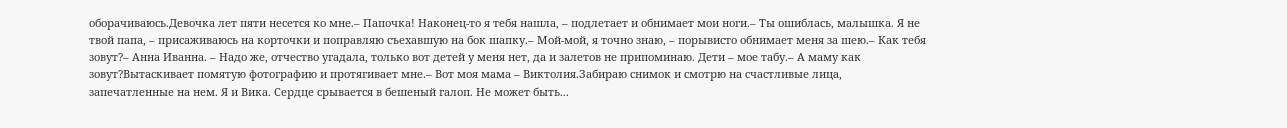оборачиваюсь.Девочка лет пяти несется ко мне.– Папочка! Наконец-то я тебя нашла, – подлетает и обнимает мои ноги.– Ты ошиблась, малышка. Я не твой папа, – присаживаюсь на корточки и поправляю съехавшую на бок шапку.– Мой-мой, я точно знаю, – порывисто обнимает меня за шею.– Как тебя зовут?– Анна Иванна. – Надо же, отчество угадала, только вот детей у меня нет, да и залетов не припоминаю. Дети – мое табу.– А маму как зовут?Вытаскивает помятую фотографию и протягивает мне.– Вот моя мама – Виктолия.Забираю снимок и смотрю на счастливые лица, запечатленные на нем. Я и Вика. Сердце срывается в бешеный галоп. Не может быть...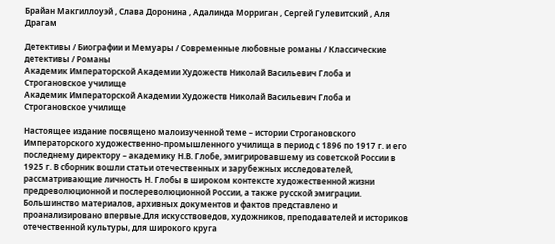Брайан Макгиллоуэй , Слава Доронина , Адалинда Морриган , Сергей Гулевитский , Аля Драгам

Детективы / Биографии и Мемуары / Современные любовные романы / Классические детективы / Романы
Академик Императорской Академии Художеств Николай Васильевич Глоба и Строгановское училище
Академик Императорской Академии Художеств Николай Васильевич Глоба и Строгановское училище

Настоящее издание посвящено малоизученной теме – истории Строгановского Императорского художественно-промышленного училища в период с 1896 по 1917 г. и его последнему директору – академику Н.В. Глобе, эмигрировавшему из советской России в 1925 г. В сборник вошли статьи отечественных и зарубежных исследователей, рассматривающие личность Н. Глобы в широком контексте художественной жизни предреволюционной и послереволюционной России, а также русской эмиграции. Большинство материалов, архивных документов и фактов представлено и проанализировано впервые.Для искусствоведов, художников, преподавателей и историков отечественной культуры, для широкого круга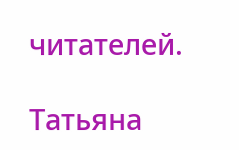читателей.

Татьяна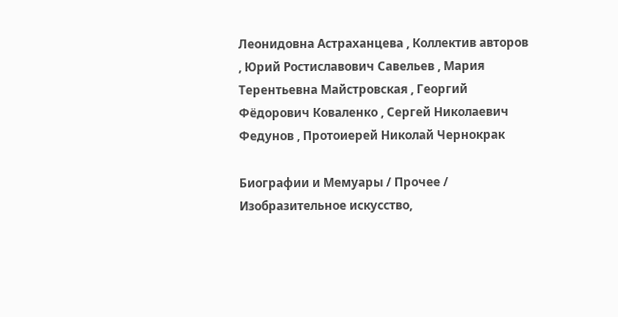Леонидовна Астраханцева , Коллектив авторов , Юрий Ростиславович Савельев , Мария Терентьевна Майстровская , Георгий Фёдорович Коваленко , Сергей Николаевич Федунов , Протоиерей Николай Чернокрак

Биографии и Мемуары / Прочее / Изобразительное искусство,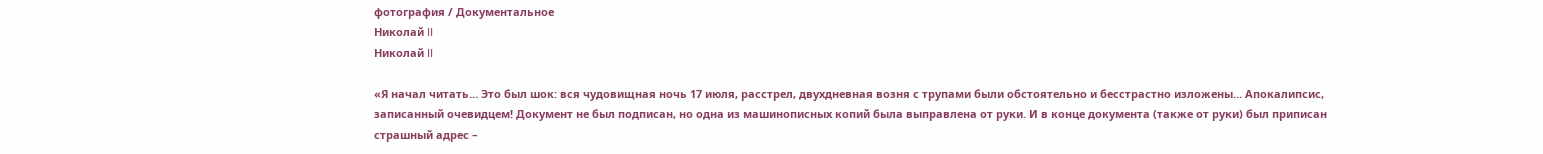фотография / Документальное
Николай II
Николай II

«Я начал читать… Это был шок: вся чудовищная ночь 17 июля, расстрел, двухдневная возня с трупами были обстоятельно и бесстрастно изложены… Апокалипсис, записанный очевидцем! Документ не был подписан, но одна из машинописных копий была выправлена от руки. И в конце документа (также от руки) был приписан страшный адрес –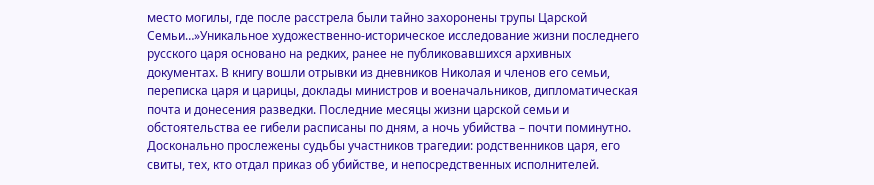место могилы, где после расстрела были тайно захоронены трупы Царской Семьи…»Уникальное художественно-историческое исследование жизни последнего русского царя основано на редких, ранее не публиковавшихся архивных документах. В книгу вошли отрывки из дневников Николая и членов его семьи, переписка царя и царицы, доклады министров и военачальников, дипломатическая почта и донесения разведки. Последние месяцы жизни царской семьи и обстоятельства ее гибели расписаны по дням, а ночь убийства – почти поминутно. Досконально прослежены судьбы участников трагедии: родственников царя, его свиты, тех, кто отдал приказ об убийстве, и непосредственных исполнителей.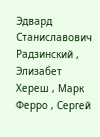Эдвард Станиславович Радзинский , Элизабет Хереш , Марк Ферро , Сергей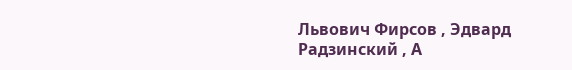Львович Фирсов , Эдвард Радзинский , А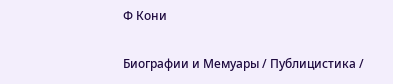Ф Кони

Биографии и Мемуары / Публицистика /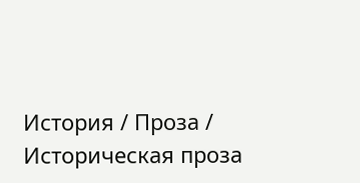История / Проза / Историческая проза